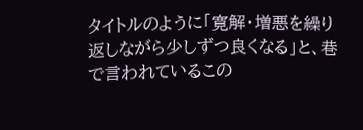タイトルのように「寛解・増悪を繰り返しながら少しずつ良くなる」と、巷で言われているこの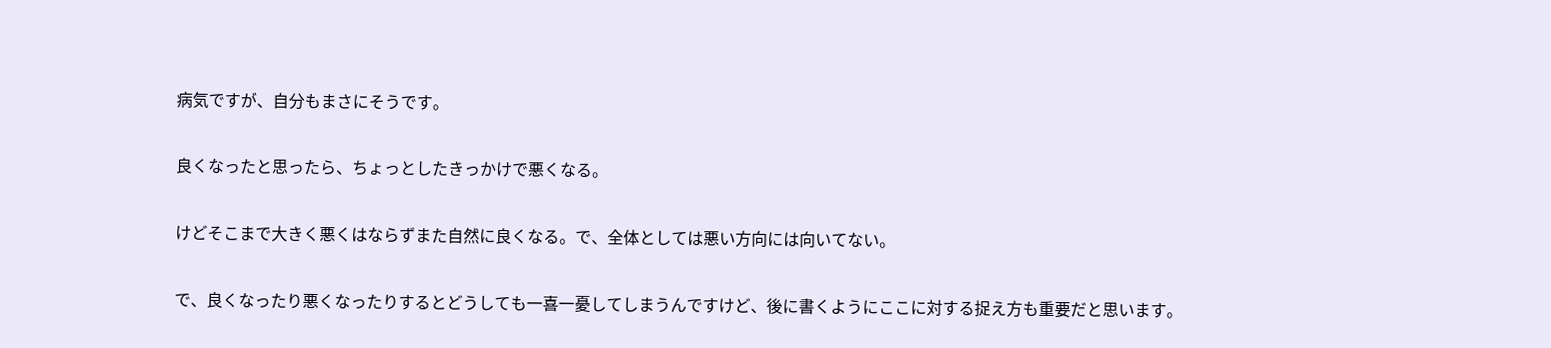病気ですが、自分もまさにそうです。

良くなったと思ったら、ちょっとしたきっかけで悪くなる。

けどそこまで大きく悪くはならずまた自然に良くなる。で、全体としては悪い方向には向いてない。

で、良くなったり悪くなったりするとどうしても一喜一憂してしまうんですけど、後に書くようにここに対する捉え方も重要だと思います。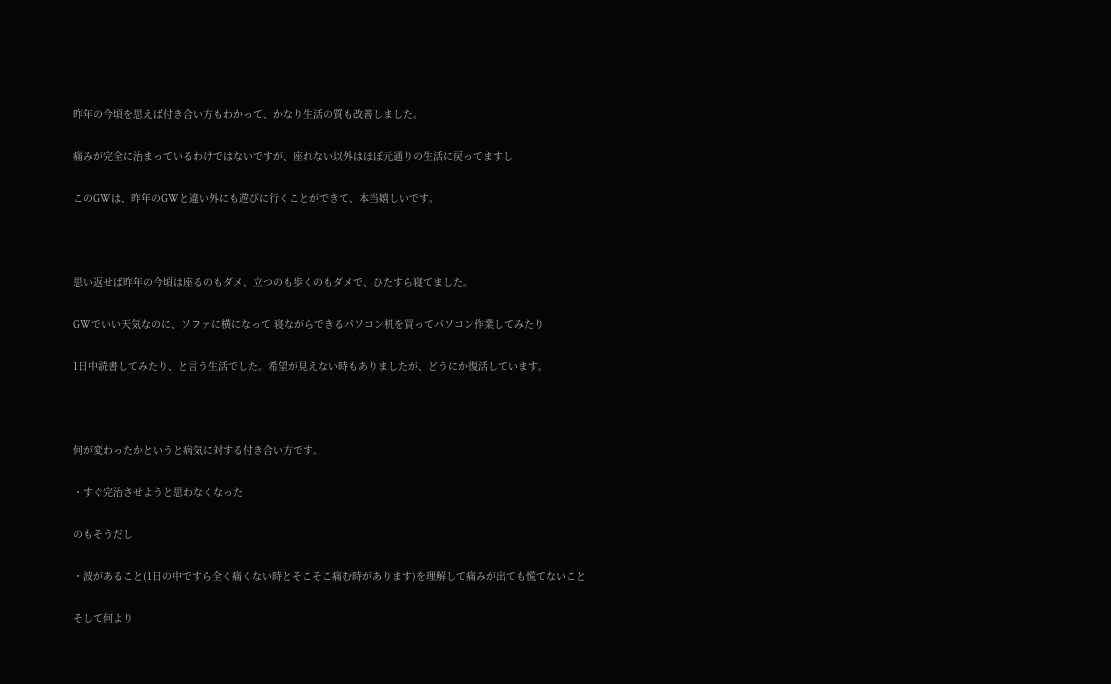昨年の今頃を思えば付き合い方もわかって、かなり生活の質も改善しました。

痛みが完全に治まっているわけではないですが、座れない以外はほぼ元通りの生活に戻ってますし

このGWは、昨年のGWと違い外にも遊びに行くことができて、本当嬉しいです。



思い返せば昨年の今頃は座るのもダメ、立つのも歩くのもダメで、ひたすら寝てました。

GWでいい天気なのに、ソファに横になって 寝ながらできるパソコン机を買ってパソコン作業してみたり

1日中読書してみたり、と言う生活でした。希望が見えない時もありましたが、どうにか復活しています。



何が変わったかというと病気に対する付き合い方です。

・すぐ完治させようと思わなくなった

のもそうだし

・波があること(1日の中ですら全く痛くない時とそこそこ痛む時があります)を理解して痛みが出ても慌てないこと

そして何より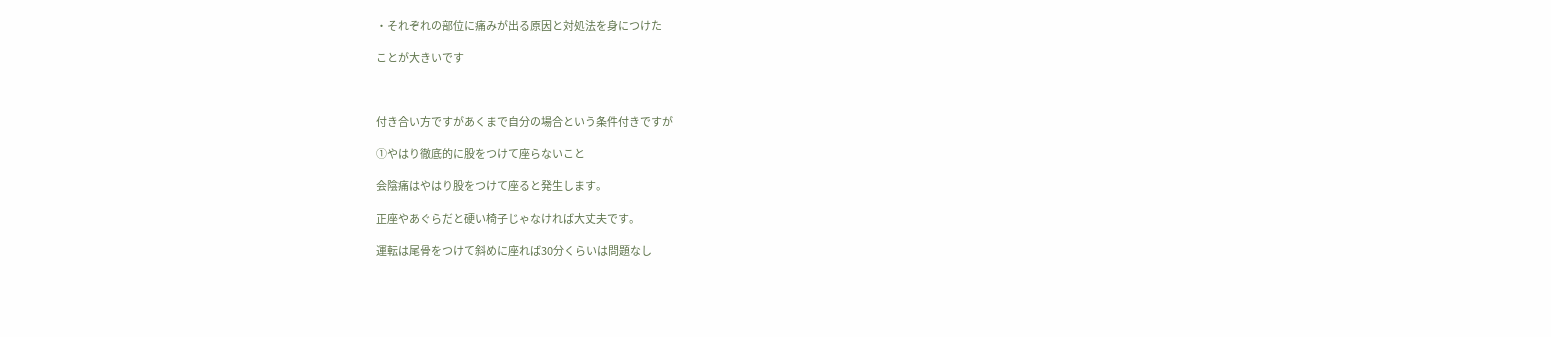・それぞれの部位に痛みが出る原因と対処法を身につけた

ことが大きいです



付き合い方ですがあくまで自分の場合という条件付きですが

①やはり徹底的に股をつけて座らないこと

会陰痛はやはり股をつけて座ると発生します。

正座やあぐらだと硬い椅子じゃなければ大丈夫です。

運転は尾骨をつけて斜めに座れば30分くらいは問題なし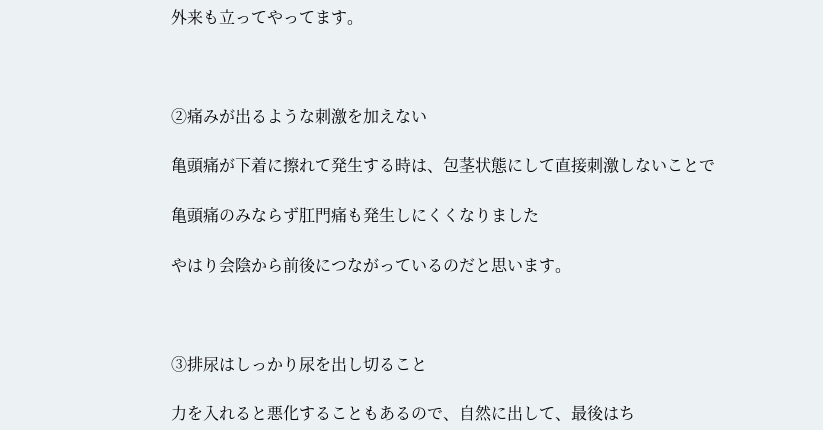外来も立ってやってます。



②痛みが出るような刺激を加えない

亀頭痛が下着に擦れて発生する時は、包茎状態にして直接刺激しないことで

亀頭痛のみならず肛門痛も発生しにくくなりました

やはり会陰から前後につながっているのだと思います。



③排尿はしっかり尿を出し切ること

力を入れると悪化することもあるので、自然に出して、最後はち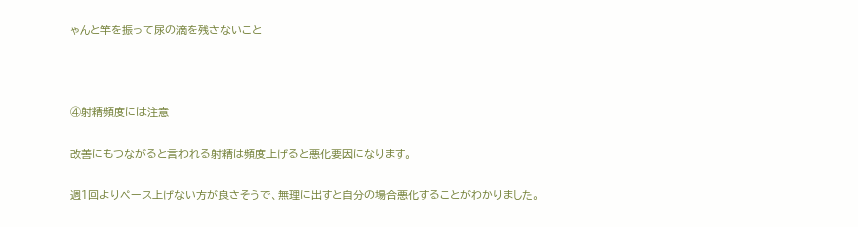ゃんと竿を振って尿の滴を残さないこと



④射精頻度には注意

改善にもつながると言われる射精は頻度上げると悪化要因になります。

週1回よりペース上げない方が良さそうで、無理に出すと自分の場合悪化することがわかりました。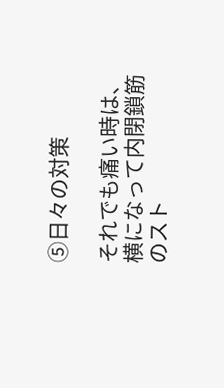⑤日々の対策

それでも痛い時は、横になって内閉鎖筋のスト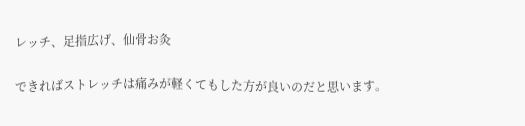レッチ、足指広げ、仙骨お灸

できればストレッチは痛みが軽くてもした方が良いのだと思います。